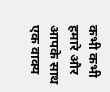कभी कभी हमारे और आपके साथ एक वाक्य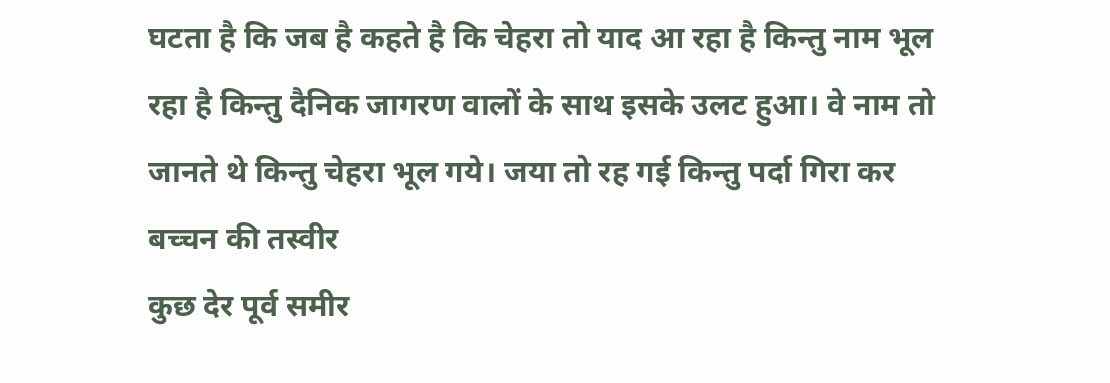घटता है कि जब है कहते है कि चेहरा तो याद आ रहा है किन्तु नाम भूल रहा है किन्तु दैनिक जागरण वालों के साथ इसके उलट हुआ। वे नाम तो जानते थे किन्तु चेहरा भूल गये। जया तो रह गई किन्तु पर्दा गिरा कर बच्चन की तस्वीर
कुछ देर पूर्व समीर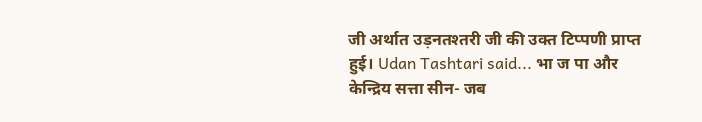जी अर्थात उड़नतश्तरी जी की उक्त टिप्पणी प्राप्त हुई। Udan Tashtari said... भा ज पा और केन्द्रिय सत्ता सीन- जब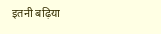इतनी बढ़िया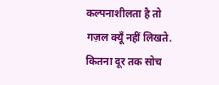कल्पनाशीलता है तो गज़ल क्यूँ नहीं लिखते. कितना दूर तक सोच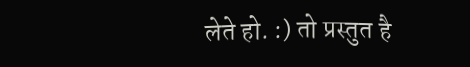लेते हो. :) तो प्रस्तुत है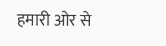हमारी ओर से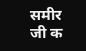समीर जी क